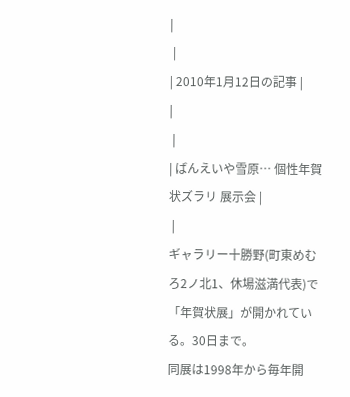|
 |
| 2010年1月12日の記事 |
|
 |
| ばんえいや雪原… 個性年賀状ズラリ 展示会 |
 |
ギャラリー十勝野(町東めむろ2ノ北1、休場滋満代表)で「年賀状展」が開かれている。30日まで。
同展は1998年から毎年開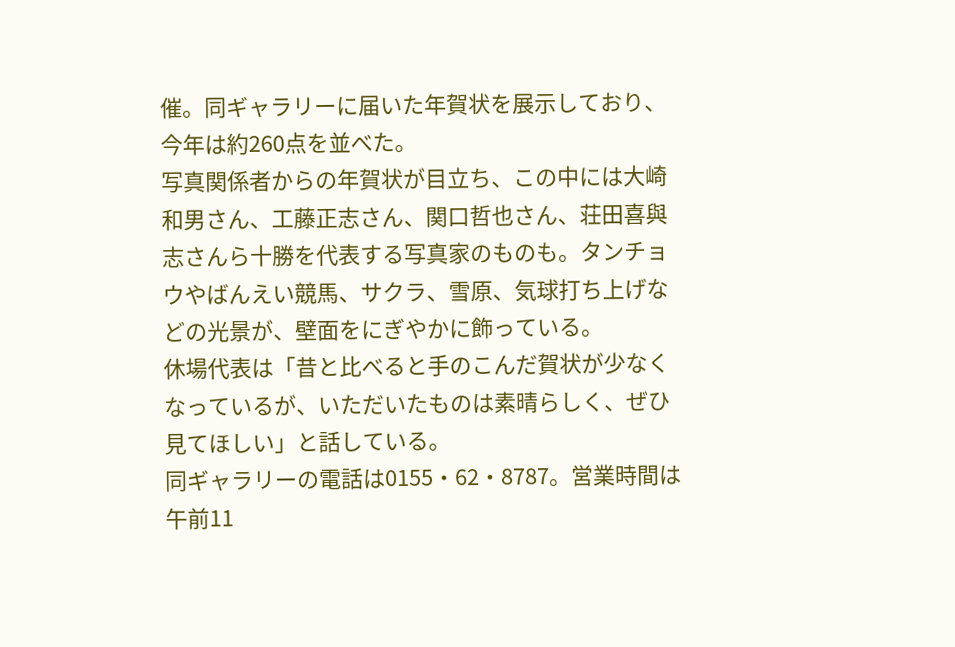催。同ギャラリーに届いた年賀状を展示しており、今年は約260点を並べた。
写真関係者からの年賀状が目立ち、この中には大崎和男さん、工藤正志さん、関口哲也さん、荘田喜與志さんら十勝を代表する写真家のものも。タンチョウやばんえい競馬、サクラ、雪原、気球打ち上げなどの光景が、壁面をにぎやかに飾っている。
休場代表は「昔と比べると手のこんだ賀状が少なくなっているが、いただいたものは素晴らしく、ぜひ見てほしい」と話している。
同ギャラリーの電話は0155・62・8787。営業時間は午前11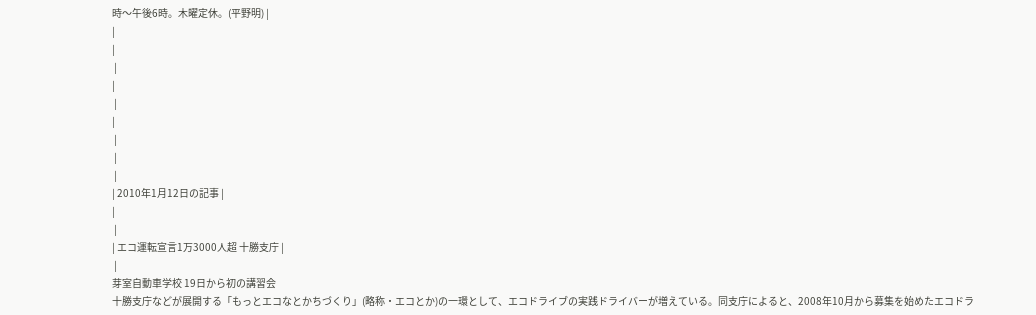時〜午後6時。木曜定休。(平野明) |
|
|
 |
|
 |
|
 |
 |
 |
| 2010年1月12日の記事 |
|
 |
| エコ運転宣言1万3000人超 十勝支庁 |
 |
芽室自動車学校 19日から初の講習会
十勝支庁などが展開する「もっとエコなとかちづくり」(略称・エコとか)の一環として、エコドライブの実践ドライバーが増えている。同支庁によると、2008年10月から募集を始めたエコドラ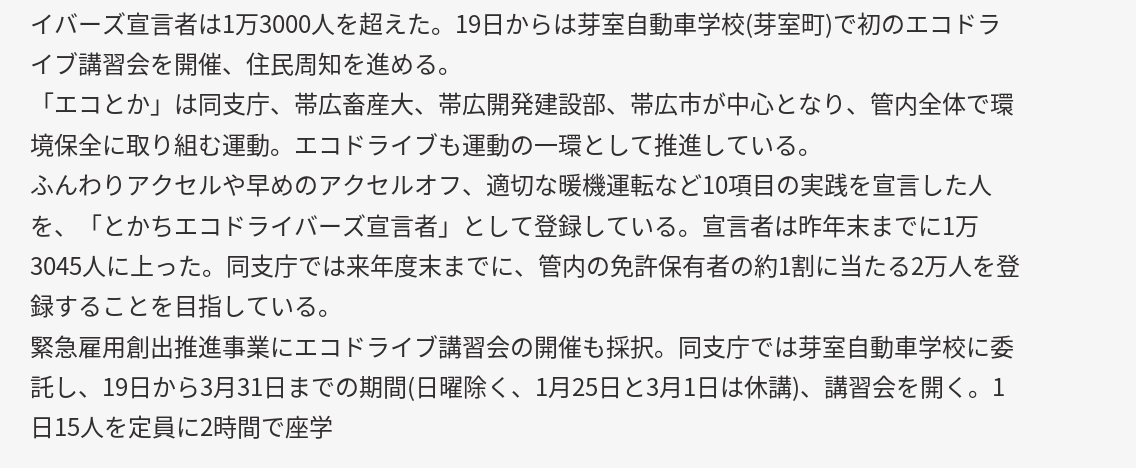イバーズ宣言者は1万3000人を超えた。19日からは芽室自動車学校(芽室町)で初のエコドライブ講習会を開催、住民周知を進める。
「エコとか」は同支庁、帯広畜産大、帯広開発建設部、帯広市が中心となり、管内全体で環境保全に取り組む運動。エコドライブも運動の一環として推進している。
ふんわりアクセルや早めのアクセルオフ、適切な暖機運転など10項目の実践を宣言した人を、「とかちエコドライバーズ宣言者」として登録している。宣言者は昨年末までに1万3045人に上った。同支庁では来年度末までに、管内の免許保有者の約1割に当たる2万人を登録することを目指している。
緊急雇用創出推進事業にエコドライブ講習会の開催も採択。同支庁では芽室自動車学校に委託し、19日から3月31日までの期間(日曜除く、1月25日と3月1日は休講)、講習会を開く。1日15人を定員に2時間で座学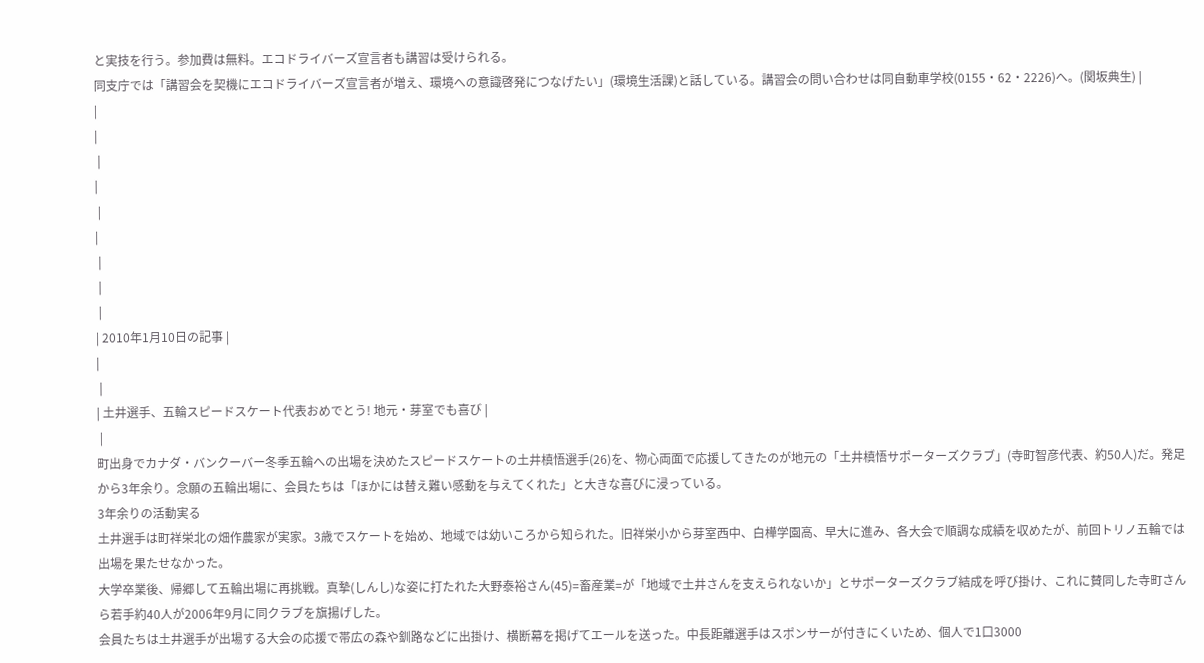と実技を行う。参加費は無料。エコドライバーズ宣言者も講習は受けられる。
同支庁では「講習会を契機にエコドライバーズ宣言者が増え、環境への意識啓発につなげたい」(環境生活課)と話している。講習会の問い合わせは同自動車学校(0155・62・2226)へ。(関坂典生) |
|
|
 |
|
 |
|
 |
 |
 |
| 2010年1月10日の記事 |
|
 |
| 土井選手、五輪スピードスケート代表おめでとう! 地元・芽室でも喜び |
 |
町出身でカナダ・バンクーバー冬季五輪への出場を決めたスピードスケートの土井槙悟選手(26)を、物心両面で応援してきたのが地元の「土井槙悟サポーターズクラブ」(寺町智彦代表、約50人)だ。発足から3年余り。念願の五輪出場に、会員たちは「ほかには替え難い感動を与えてくれた」と大きな喜びに浸っている。
3年余りの活動実る
土井選手は町祥栄北の畑作農家が実家。3歳でスケートを始め、地域では幼いころから知られた。旧祥栄小から芽室西中、白樺学園高、早大に進み、各大会で順調な成績を収めたが、前回トリノ五輪では出場を果たせなかった。
大学卒業後、帰郷して五輪出場に再挑戦。真摯(しんし)な姿に打たれた大野泰裕さん(45)=畜産業=が「地域で土井さんを支えられないか」とサポーターズクラブ結成を呼び掛け、これに賛同した寺町さんら若手約40人が2006年9月に同クラブを旗揚げした。
会員たちは土井選手が出場する大会の応援で帯広の森や釧路などに出掛け、横断幕を掲げてエールを送った。中長距離選手はスポンサーが付きにくいため、個人で1口3000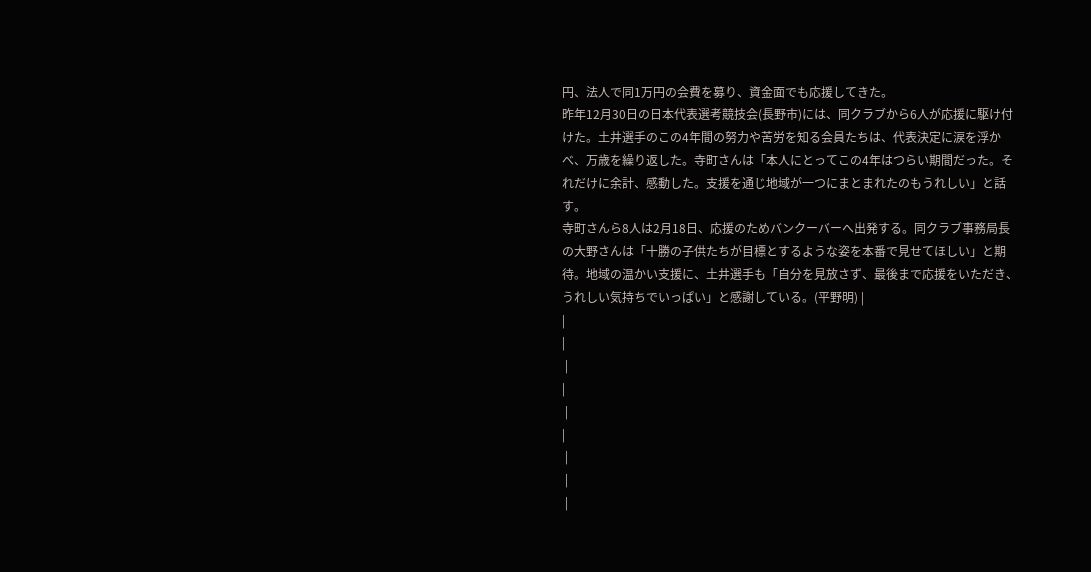円、法人で同1万円の会費を募り、資金面でも応援してきた。
昨年12月30日の日本代表選考競技会(長野市)には、同クラブから6人が応援に駆け付けた。土井選手のこの4年間の努力や苦労を知る会員たちは、代表決定に涙を浮かべ、万歳を繰り返した。寺町さんは「本人にとってこの4年はつらい期間だった。それだけに余計、感動した。支援を通じ地域が一つにまとまれたのもうれしい」と話す。
寺町さんら8人は2月18日、応援のためバンクーバーへ出発する。同クラブ事務局長の大野さんは「十勝の子供たちが目標とするような姿を本番で見せてほしい」と期待。地域の温かい支援に、土井選手も「自分を見放さず、最後まで応援をいただき、うれしい気持ちでいっぱい」と感謝している。(平野明) |
|
|
 |
|
 |
|
 |
 |
 |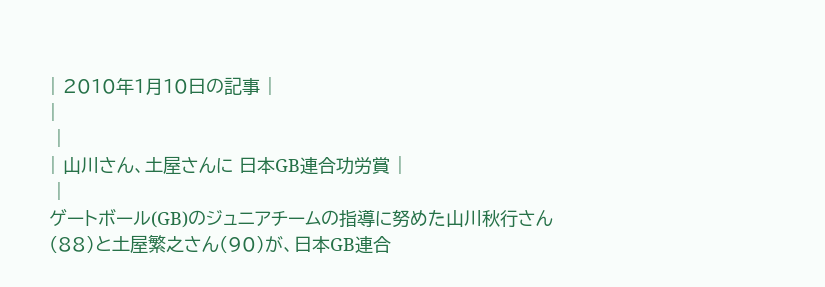| 2010年1月10日の記事 |
|
 |
| 山川さん、土屋さんに 日本GB連合功労賞 |
 |
ゲートボール(GB)のジュニアチームの指導に努めた山川秋行さん(88)と土屋繁之さん(90)が、日本GB連合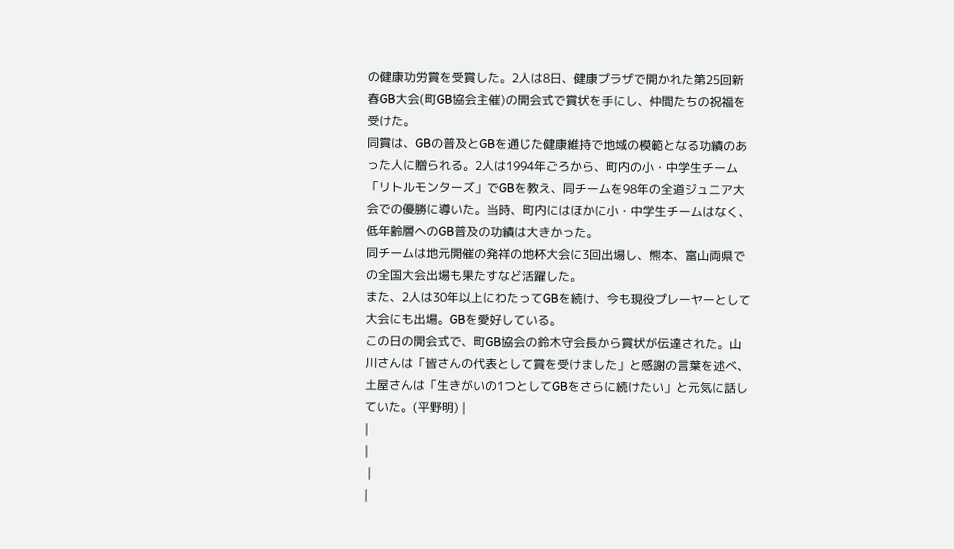の健康功労賞を受賞した。2人は8日、健康プラザで開かれた第25回新春GB大会(町GB協会主催)の開会式で賞状を手にし、仲間たちの祝福を受けた。
同賞は、GBの普及とGBを通じた健康維持で地域の模範となる功績のあった人に贈られる。2人は1994年ごろから、町内の小・中学生チーム「リトルモンターズ」でGBを教え、同チームを98年の全道ジュニア大会での優勝に導いた。当時、町内にはほかに小・中学生チームはなく、低年齢層へのGB普及の功績は大きかった。
同チームは地元開催の発祥の地杯大会に3回出場し、熊本、富山両県での全国大会出場も果たすなど活躍した。
また、2人は30年以上にわたってGBを続け、今も現役プレーヤーとして大会にも出場。GBを愛好している。
この日の開会式で、町GB協会の鈴木守会長から賞状が伝達された。山川さんは「皆さんの代表として賞を受けました」と感謝の言葉を述べ、土屋さんは「生きがいの1つとしてGBをさらに続けたい」と元気に話していた。(平野明) |
|
|
 |
|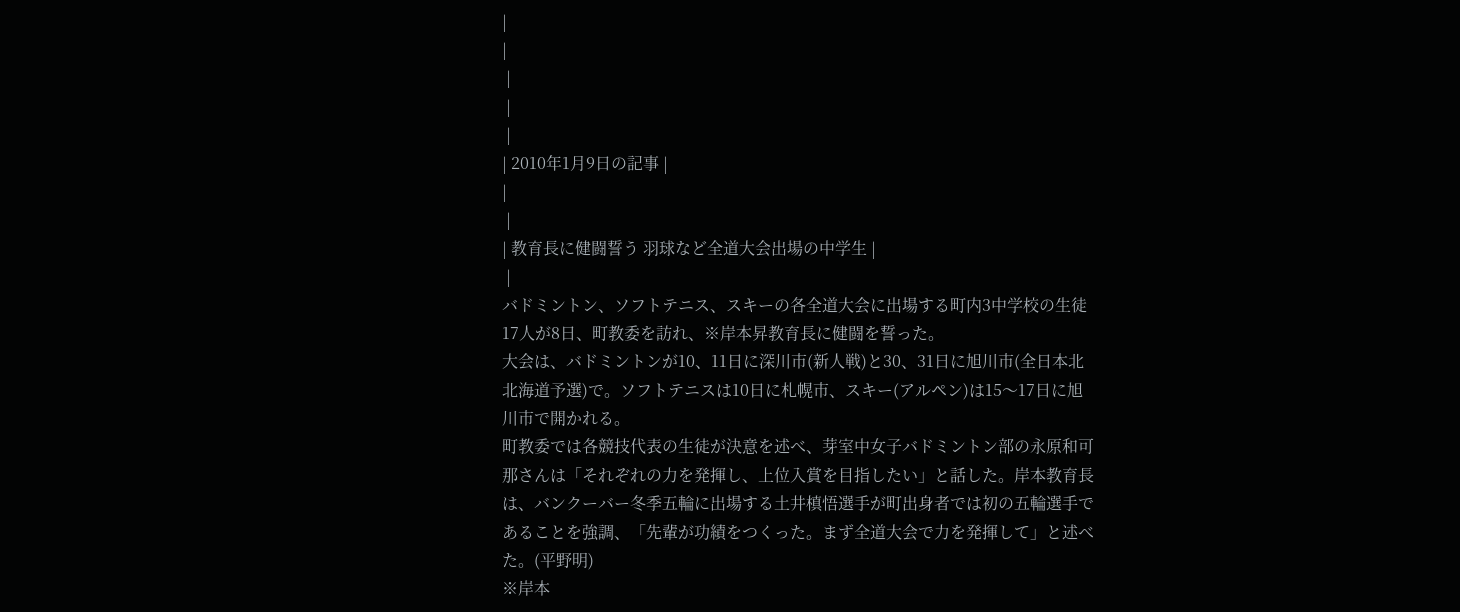|
|
 |
 |
 |
| 2010年1月9日の記事 |
|
 |
| 教育長に健闘誓う 羽球など全道大会出場の中学生 |
 |
バドミントン、ソフトテニス、スキーの各全道大会に出場する町内3中学校の生徒17人が8日、町教委を訪れ、※岸本昇教育長に健闘を誓った。
大会は、バドミントンが10、11日に深川市(新人戦)と30、31日に旭川市(全日本北北海道予選)で。ソフトテニスは10日に札幌市、スキー(アルペン)は15〜17日に旭川市で開かれる。
町教委では各競技代表の生徒が決意を述べ、芽室中女子バドミントン部の永原和可那さんは「それぞれの力を発揮し、上位入賞を目指したい」と話した。岸本教育長は、バンクーバー冬季五輪に出場する土井槙悟選手が町出身者では初の五輪選手であることを強調、「先輩が功績をつくった。まず全道大会で力を発揮して」と述べた。(平野明)
※岸本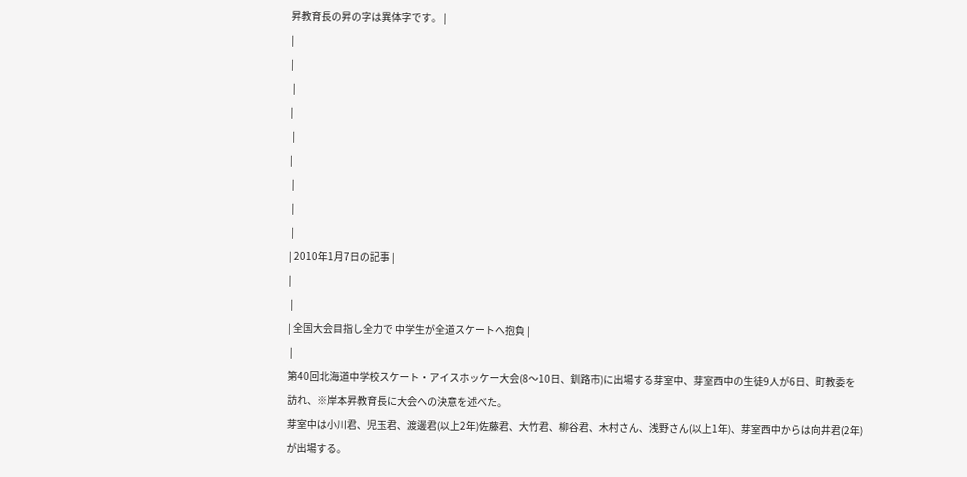昇教育長の昇の字は異体字です。 |
|
|
 |
|
 |
|
 |
 |
 |
| 2010年1月7日の記事 |
|
 |
| 全国大会目指し全力で 中学生が全道スケートへ抱負 |
 |
第40回北海道中学校スケート・アイスホッケー大会(8〜10日、釧路市)に出場する芽室中、芽室西中の生徒9人が6日、町教委を訪れ、※岸本昇教育長に大会への決意を述べた。
芽室中は小川君、児玉君、渡邊君(以上2年)佐藤君、大竹君、柳谷君、木村さん、浅野さん(以上1年)、芽室西中からは向井君(2年)が出場する。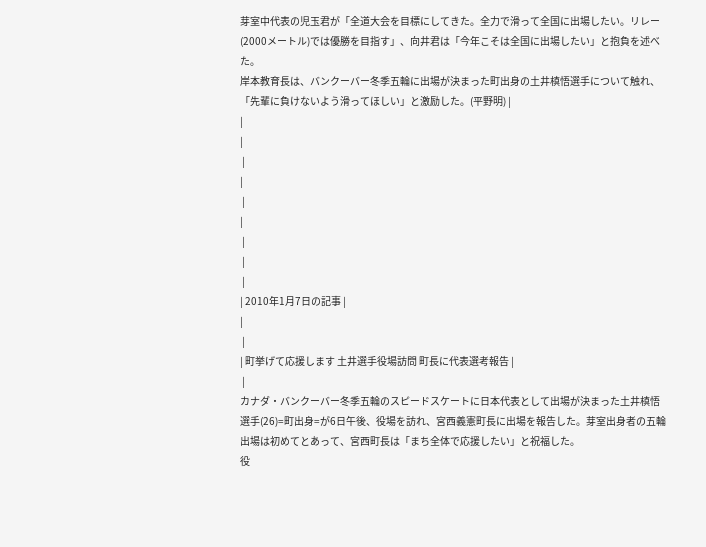芽室中代表の児玉君が「全道大会を目標にしてきた。全力で滑って全国に出場したい。リレー(2000メートル)では優勝を目指す」、向井君は「今年こそは全国に出場したい」と抱負を述べた。
岸本教育長は、バンクーバー冬季五輪に出場が決まった町出身の土井槙悟選手について触れ、「先輩に負けないよう滑ってほしい」と激励した。(平野明) |
|
|
 |
|
 |
|
 |
 |
 |
| 2010年1月7日の記事 |
|
 |
| 町挙げて応援します 土井選手役場訪問 町長に代表選考報告 |
 |
カナダ・バンクーバー冬季五輪のスピードスケートに日本代表として出場が決まった土井槙悟選手(26)=町出身=が6日午後、役場を訪れ、宮西義憲町長に出場を報告した。芽室出身者の五輪出場は初めてとあって、宮西町長は「まち全体で応援したい」と祝福した。
役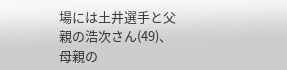場には土井選手と父親の浩次さん(49)、母親の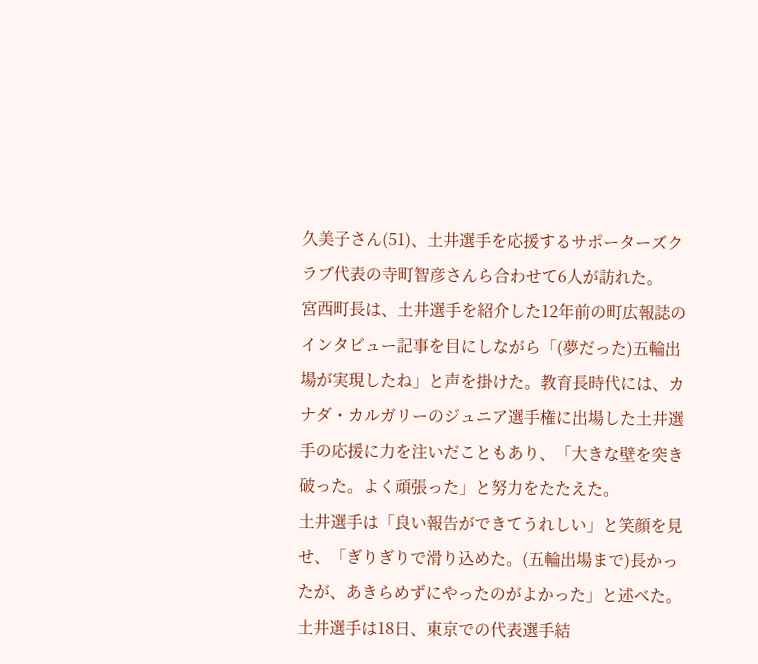久美子さん(51)、土井選手を応援するサポーターズクラブ代表の寺町智彦さんら合わせて6人が訪れた。
宮西町長は、土井選手を紹介した12年前の町広報誌のインタビュー記事を目にしながら「(夢だった)五輪出場が実現したね」と声を掛けた。教育長時代には、カナダ・カルガリーのジュニア選手権に出場した土井選手の応援に力を注いだこともあり、「大きな壁を突き破った。よく頑張った」と努力をたたえた。
土井選手は「良い報告ができてうれしい」と笑顔を見せ、「ぎりぎりで滑り込めた。(五輪出場まで)長かったが、あきらめずにやったのがよかった」と述べた。土井選手は18日、東京での代表選手結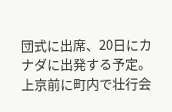団式に出席、20日にカナダに出発する予定。上京前に町内で壮行会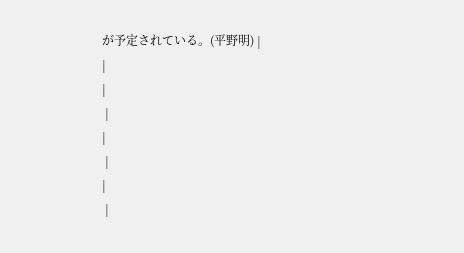が予定されている。(平野明) |
|
|
 |
|
 |
|
 |